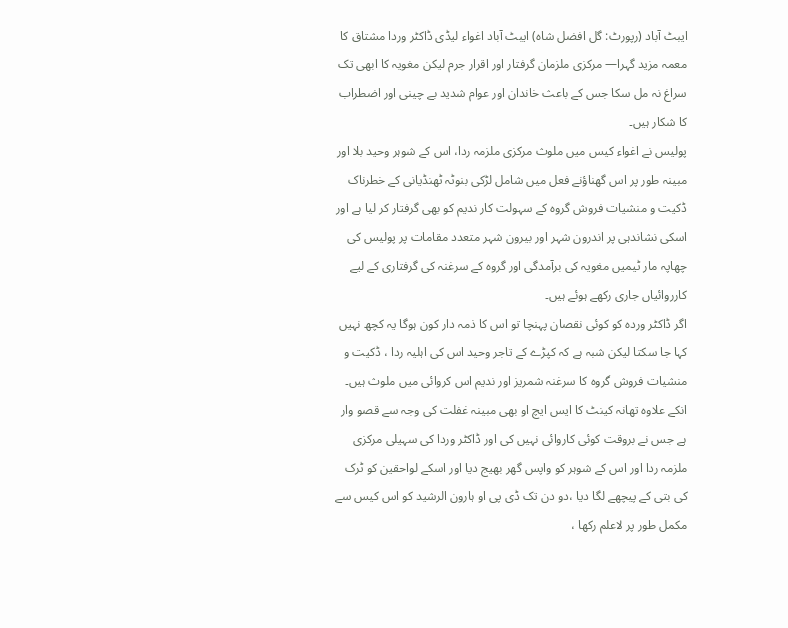ایبٹ آباد (رپورٹ: گل افضل شاہ) ایبٹ آباد اغواء لیڈی ڈاکٹر وردا مشتاق کا معمہ مزید گہرا— مرکزی ملزمان گرفتار اور اقرار جرم لیکن مغویہ کا ابھی تک سراغ نہ مل سکا جس کے باعث خاندان اور عوام شدید بے چینی اور اضطراب کا شکار ہیں۔
پولیس نے اغواء کیس میں ملوث مرکزی ملزمہ ردا، اس کے شوہر وحید بلا اور مبینہ طور پر اس گھناؤنے فعل میں شامل لڑکی بنوٹہ ٹھنڈیانی کے خطرناک ڈکیت و منشیات فروش گروہ کے سہولت کار ندیم کو بھی گرفتار کر لیا ہے اور اسکی نشاندہی پر اندرون شہر اور بیرون شہر متعدد مقامات پر پولیس کی چھاپہ مار ٹیمیں مغویہ کی برآمدگی اور گروہ کے سرغنہ کی گرفتاری کے لیے کارروائیاں جاری رکھے ہوئے ہیں۔
اگر ڈاکٹر وردہ کو کوئی نقصان پہنچا تو اس کا ذمہ دار کون ہوگا یہ کچھ نہیں کہا جا سکتا لیکن شبہ ہے کہ کپڑے کے تاجر وحید اس کی اہلیہ ردا ، ڈکیت و منشیات فروش گروہ کا سرغنہ شمریز اور ندیم اس کروائی میں ملوث ہیں۔ انکے علاوہ تھانہ کینٹ کا ایس ایچ او بھی مبینہ غفلت کی وجہ سے قصو وار ہے جس نے بروقت کوئی کاروائی نہیں کی اور ڈاکٹر وردا کی سہیلی مرکزی ملزمہ ردا اور اس کے شوہر کو واپس گھر بھیج دیا اور اسکے لواحقین کو ٹرک کی بتی کے پیچھے لگا دیا ،دو دن تک ڈی پی او ہارون الرشید کو اس کیس سے مکمل طور پر لاعلم رکھا ،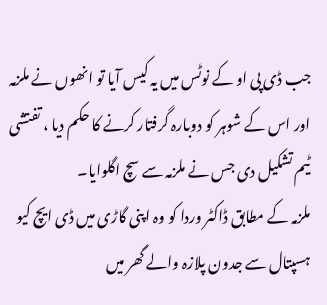جب ڈی پی او کے نوٹس میں یہ کیس آیا تو انھوں نے ملزمہ اور اس کے شوہر کو دوبارہ گرفتار کرنے کا حکم دیا ، تفتشی ٹیم تشکیل دی جس نے ملزمہ سے سچ اگلوایا۔
ملزمہ کے مطابق ڈاکٹر وردا کو وہ اپنی گاڑی میں ڈی ایچ کیو ہسپتال سے جدون پلازہ والے گھر میں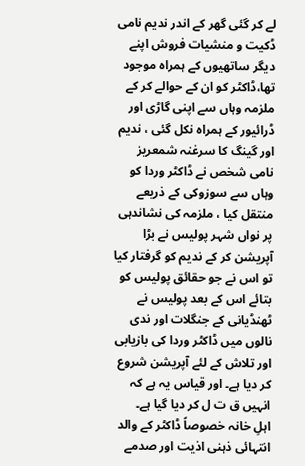لے کر گئی گھر کے اندر ندیم نامی ڈکیت و منشیات فروش اپنے دیگر ساتھیوں کے ہمراہ موجود تھا،ڈاکٹر کو ان کے حوالے کر کے ملزمہ وہاں سے اپنی گاڑی اور ڈرائیور کے ہمراہ نکل گئی ، ندیم اور گینگ کا سرغنہ شمعریز نامی شخص نے ڈاکٹر وردا کو وہاں سے سوزوکی کے ذریعے منتقل کیا ، ملزمہ کی نشاندہی پر نواں شہر پولیس نے بڑا آپریشن کر کے ندیم کو گرفتار کیا تو اس نے جو حقائق پولیس کو بتائے اس کے بعد پولیس نے ٹھنڈیانی کے جنگلات اور ندی نالوں میں ڈاکٹر وردا کی بازیابی اور تلاش کے لئے آپریشن شروع کر دیا ہے۔ اور قیاس یہ ہے کہ انہیں ق ت ل کر دیا گیا ہے۔
اہلِ خانہ خصوصاً ڈاکٹر کے والد انتہائی ذہنی اذیت اور صدمے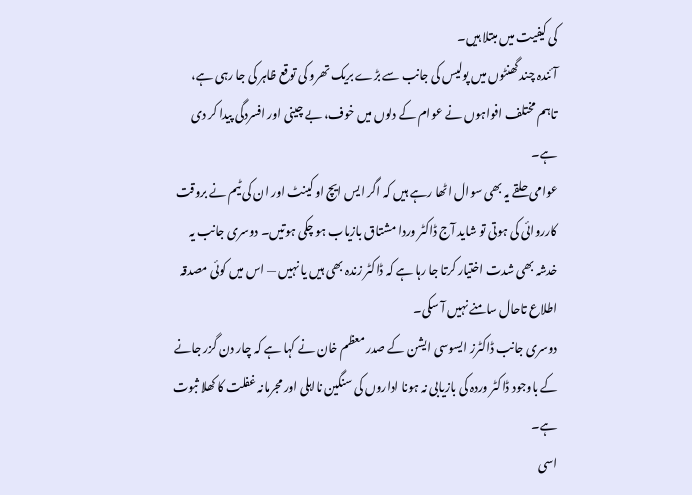کی کیفیت میں مبتلا ہیں۔
آئندہ چند گھنٹوں میں پولیس کی جانب سے بڑے بریک تھرو کی توقع ظاہر کی جا رہی ہے، تاہم مختلف افواہوں نے عوام کے دلوں میں خوف، بے چینی اور افسردگی پیدا کر دی ہے۔
عوامی حلقے یہ بھی سوال اٹھا رہے ہیں کہ اگر ایس ایچ او کینٹ اور ان کی ٹیم نے بروقت کارروائی کی ہوتی تو شاید آج ڈاکٹر وردا مشتاق بازیاب ہو چکی ہوتیں۔ دوسری جانب یہ خدشہ بھی شدت اختیار کرتا جا رہا ہے کہ ڈاکٹر زندہ بھی ہیں یا نہیں — اس میں کوئی مصدقہ اطلاع تاحال سامنے نہیں آ سکی۔
دوسری جانب ڈاکٹرز ایسوسی ایشن کے صدر معظم خان نے کہا ہے کہ چار دن گزر جانے کے باوجود ڈاکٹر وردہ کی بازیابی نہ ہونا اداروں کی سنگین نااہلی اور مجرمانہ غفلت کا کھلا ثبوت ہے۔
اسی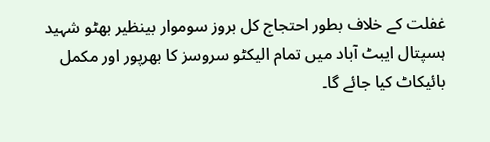غفلت کے خلاف بطور احتجاج کل بروز سوموار بینظیر بھٹو شہید ہسپتال ایبٹ آباد میں تمام الیکٹو سروسز کا بھرپور اور مکمل بائیکاٹ کیا جائے گا۔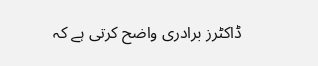ڈاکٹرز برادری واضح کرتی ہے کہ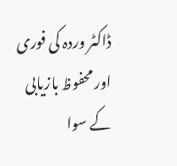ڈاکٹر وردہ کی فوری اور محفوظ بازیابی کے سوا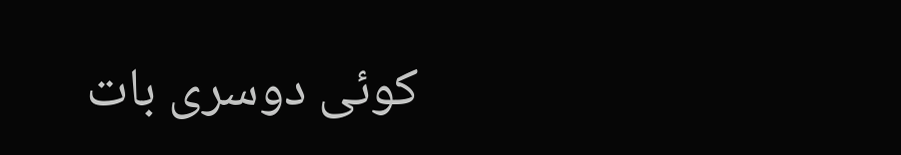کوئی دوسری بات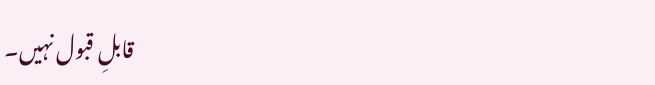قابلِ قبول نہیں۔